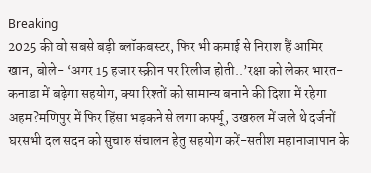Breaking
2025 की वो सबसे बड़ी ब्लॉकबस्टर, फिर भी कमाई से निराश हैं आमिर खान, बोले- ‘अगर 15 हजार स्क्रीन पर रिलीज होती..’रक्षा को लेकर भारत-कनाडा में बढ़ेगा सहयोग, क्या रिश्तों को सामान्य बनाने की दिशा में रहेगा अहम?मणिपुर में फिर हिंसा भड़कने से लगा कर्फ्यू, उखरुल में जले थे दर्जनों घरसभी दल सदन को सुचारु संचालन हेतु सहयोग करें-सतीश महानाजापान के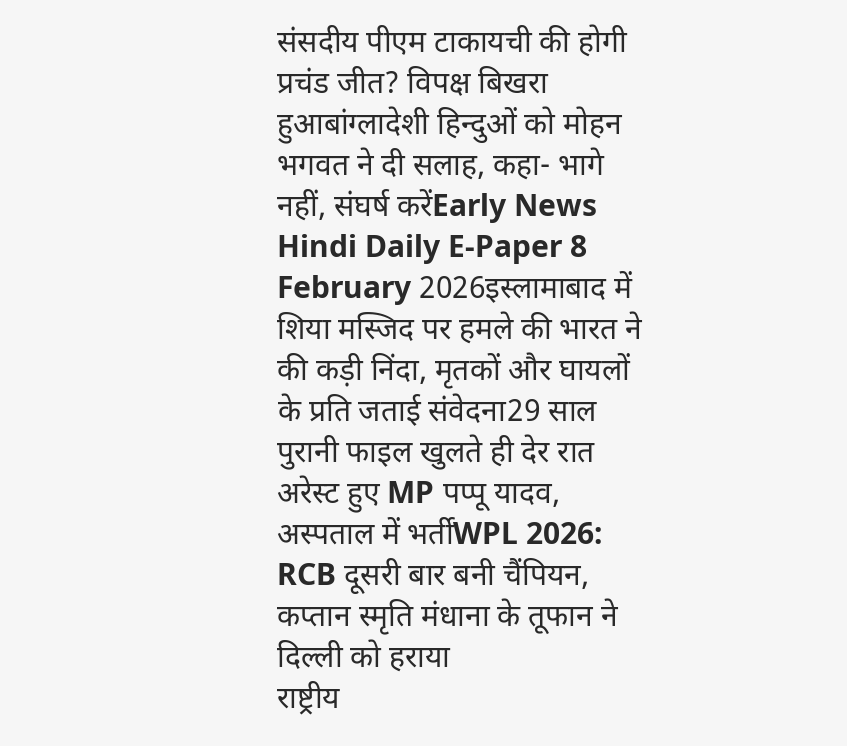संसदीय पीएम टाकायची की होगी प्रचंड जीत? विपक्ष बिखरा हुआबांग्लादेशी हिन्दुओं को मोहन भगवत ने दी सलाह, कहा- भागे नहीं, संघर्ष करेंEarly News Hindi Daily E-Paper 8 February 2026इस्लामाबाद में शिया मस्जिद पर हमले की भारत ने की कड़ी निंदा, मृतकों और घायलों के प्रति जताई संवेदना29 साल पुरानी फाइल खुलते ही देर रात अरेस्ट हुए MP पप्पू यादव, अस्पताल में भर्तीWPL 2026: RCB दूसरी बार बनी चैंपियन, कप्तान स्मृति मंधाना के तूफान ने दिल्ली को हराया
राष्ट्रीय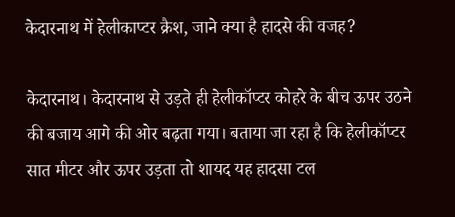केदारनाथ में हेलीकाप्टर क्रैश, जाने क्या है हादसे की वजह?

केदारनाथ। केदारनाथ से उड़ते ही हेलीकॉप्टर कोहरे के बीच ऊपर उठने की बजाय आगे की ओर बढ़ता गया। बताया जा रहा है कि हेलीकॉप्टर सात मीटर और ऊपर उड़ता तो शायद यह हादसा टल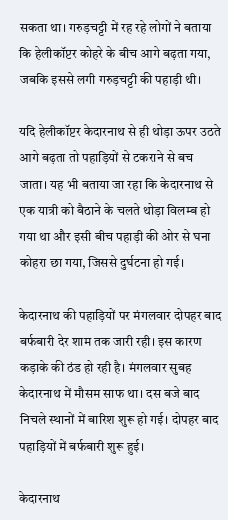सकता था। गरुड़चट्टी में रह रहे लोगों ने बताया कि हेलीकॉप्टर कोहरे के बीच आगे बढ़ता गया, जबकि इससे लगी गरुड़चट्टी की पहाड़ी थी।

यदि हेलीकॉप्टर केदारनाथ से ही थोड़ा ऊपर उठते आगे बढ़ता तो पहाड़ियों से टकराने से बच जाता। यह भी बताया जा रहा कि केदारनाथ से एक यात्री को बैठाने के चलते थोड़ा विलम्ब हो गया था और इसी बीच पहाड़ी की ओर से घना कोहरा छा गया, जिससे दुर्घटना हो गई।

केदारनाथ की पहाड़ियों पर मंगलवार दोपहर बाद बर्फबारी देर शाम तक जारी रही। इस कारण कड़ाके की ठंड हो रही है। मंगलवार सुबह केदारनाथ में मौसम साफ था। दस बजे बाद निचले स्थानों में बारिश शुरू हो गई। दोपहर बाद पहाड़ियों में बर्फबारी शुरू हुई।

केदारनाथ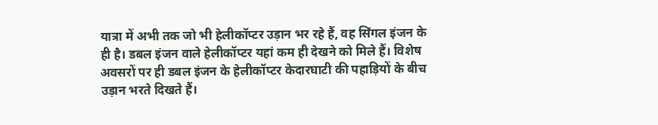यात्रा में अभी तक जो भी हेलीकॉप्टर उड़ान भर रहे हैं, वह सिंगल इंजन के ही है। डबल इंजन वाले हेलीकॉप्टर यहां कम ही देखने को मिले हैं। विशेष अवसरों पर ही डबल इंजन के हेलीकॉप्टर केदारघाटी की पहाड़ियों के बीच उड़ान भरते दिखते हैं।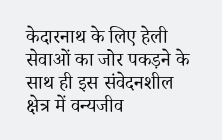केदारनाथ के लिए हेली सेवाओं का जोर पकड़ने के साथ ही इस संवेदनशील क्षेत्र में वन्यजीव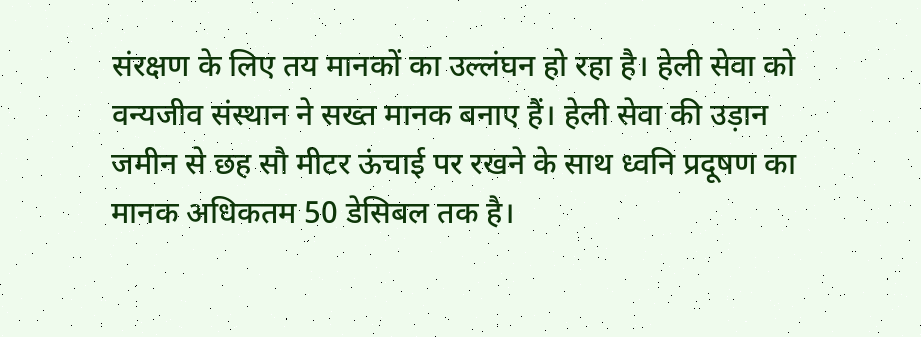संरक्षण के लिए तय मानकों का उल्लंघन हो रहा है। हेली सेवा को वन्यजीव संस्थान ने सख्त मानक बनाए हैं। हेली सेवा की उड़ान जमीन से छह सौ मीटर ऊंचाई पर रखने के साथ ध्वनि प्रदूषण का मानक अधिकतम 50 डेसिबल तक है।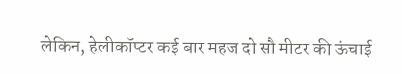लेकिन, हेलीकॉप्टर कई बार महज दो सौ मीटर की ऊंचाई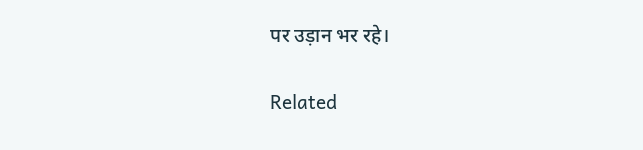पर उड़ान भर रहे।

Related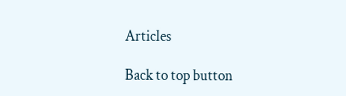Articles

Back to top button